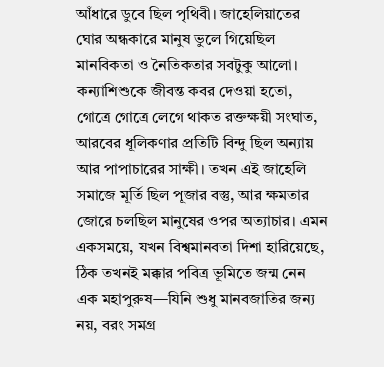আঁধারে ডুবে ছিল পৃথিবী। জাহেলিয়াতের ঘোর অন্ধকারে মানুষ ভুলে গিয়েছিল মানবিকতা ও নৈতিকতার সবটুকু আলো। কন্যাশিশুকে জীবন্ত কবর দেওয়া হতো, গোত্রে গোত্রে লেগে থাকত রক্তক্ষয়ী সংঘাত, আরবের ধূলিকণার প্রতিটি বিন্দু ছিল অন্যায় আর পাপাচারের সাক্ষী। তখন এই জাহেলি সমাজে মূর্তি ছিল পূজার বস্তু, আর ক্ষমতার জোরে চলছিল মানুষের ওপর অত্যাচার। এমন একসময়ে, যখন বিশ্বমানবতা দিশা হারিয়েছে, ঠিক তখনই মক্কার পবিত্র ভূমিতে জন্ম নেন এক মহাপুরুষ—যিনি শুধু মানবজাতির জন্য নয়, বরং সমগ্র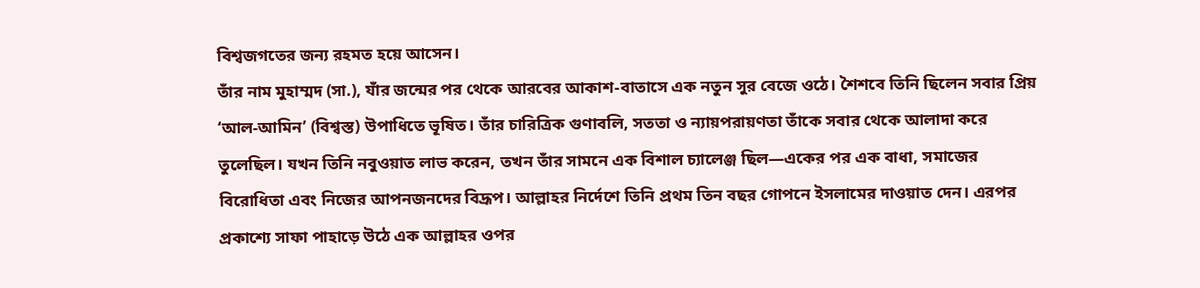বিশ্বজগতের জন্য রহমত হয়ে আসেন।
তাঁর নাম মুহাম্মদ (সা.), যাঁর জন্মের পর থেকে আরবের আকাশ-বাতাসে এক নতুন সুর বেজে ওঠে। শৈশবে তিনি ছিলেন সবার প্রিয় ‘আল-আমিন’ (বিশ্বস্ত) উপাধিতে ভূষিত। তাঁর চারিত্রিক গুণাবলি, সততা ও ন্যায়পরায়ণতা তাঁকে সবার থেকে আলাদা করে তুলেছিল। যখন তিনি নবুওয়াত লাভ করেন, তখন তাঁর সামনে এক বিশাল চ্যালেঞ্জ ছিল—একের পর এক বাধা, সমাজের বিরোধিতা এবং নিজের আপনজনদের বিদ্রূপ। আল্লাহর নির্দেশে তিনি প্রথম তিন বছর গোপনে ইসলামের দাওয়াত দেন। এরপর প্রকাশ্যে সাফা পাহাড়ে উঠে এক আল্লাহর ওপর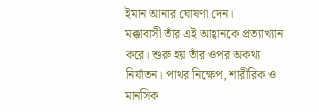ইমান আনার ঘোষণা দেন।
মক্কাবাসী তাঁর এই আহ্বানকে প্রত্যাখ্যান করে। শুরু হয় তাঁর ওপর অকথ্য নির্যাতন। পাথর নিক্ষেপ, শারীরিক ও মানসিক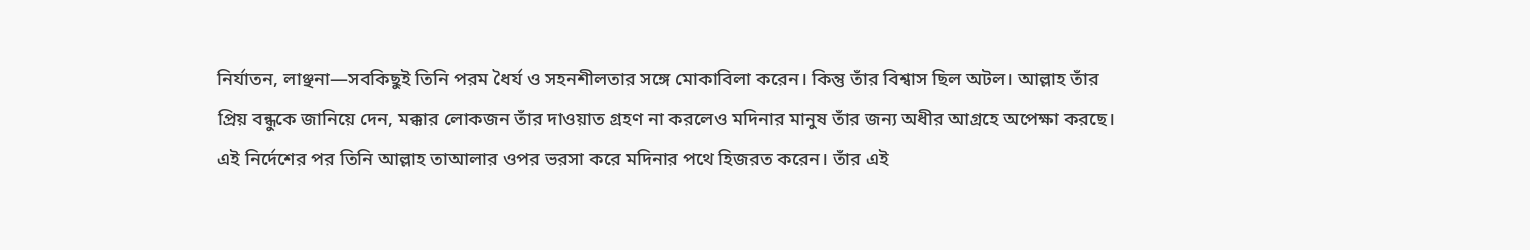নির্যাতন, লাঞ্ছনা—সবকিছুই তিনি পরম ধৈর্য ও সহনশীলতার সঙ্গে মোকাবিলা করেন। কিন্তু তাঁর বিশ্বাস ছিল অটল। আল্লাহ তাঁর প্রিয় বন্ধুকে জানিয়ে দেন, মক্কার লোকজন তাঁর দাওয়াত গ্রহণ না করলেও মদিনার মানুষ তাঁর জন্য অধীর আগ্রহে অপেক্ষা করছে।
এই নির্দেশের পর তিনি আল্লাহ তাআলার ওপর ভরসা করে মদিনার পথে হিজরত করেন। তাঁর এই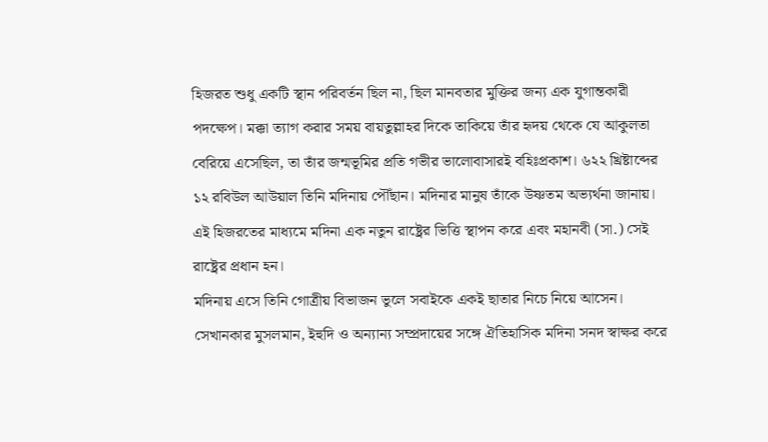হিজরত শুধু একটি স্থান পরিবর্তন ছিল না, ছিল মানবতার মুক্তির জন্য এক যুগান্তকারী পদক্ষেপ। মক্কা ত্যাগ করার সময় বায়তুল্লাহর দিকে তাকিয়ে তাঁর হৃদয় থেকে যে আকুলতা বেরিয়ে এসেছিল, তা তাঁর জন্মভূমির প্রতি গভীর ভালোবাসারই বহিঃপ্রকাশ। ৬২২ খ্রিষ্টাব্দের ১২ রবিউল আউয়াল তিনি মদিনায় পৌঁছান। মদিনার মানুষ তাঁকে উষ্ণতম অভ্যর্থনা জানায়। এই হিজরতের মাধ্যমে মদিনা এক নতুন রাষ্ট্রের ভিত্তি স্থাপন করে এবং মহানবী (সা.) সেই রাষ্ট্রের প্রধান হন।
মদিনায় এসে তিনি গোত্রীয় বিভাজন ভুলে সবাইকে একই ছাতার নিচে নিয়ে আসেন। সেখানকার মুসলমান, ইহুদি ও অন্যান্য সম্প্রদায়ের সঙ্গে ঐতিহাসিক মদিনা সনদ স্বাক্ষর করে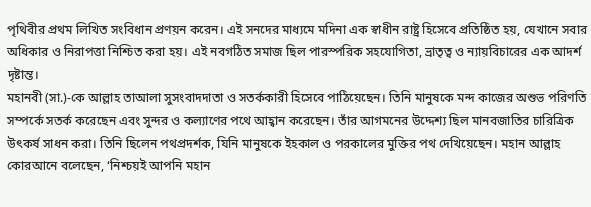পৃথিবীর প্রথম লিখিত সংবিধান প্রণয়ন করেন। এই সনদের মাধ্যমে মদিনা এক স্বাধীন রাষ্ট্র হিসেবে প্রতিষ্ঠিত হয়, যেখানে সবার অধিকার ও নিরাপত্তা নিশ্চিত করা হয়। এই নবগঠিত সমাজ ছিল পারস্পরিক সহযোগিতা, ভ্রাতৃত্ব ও ন্যায়বিচারের এক আদর্শ দৃষ্টান্ত।
মহানবী (সা.)-কে আল্লাহ তাআলা সুসংবাদদাতা ও সতর্ককারী হিসেবে পাঠিয়েছেন। তিনি মানুষকে মন্দ কাজের অশুভ পরিণতি সম্পর্কে সতর্ক করেছেন এবং সুন্দর ও কল্যাণের পথে আহ্বান করেছেন। তাঁর আগমনের উদ্দেশ্য ছিল মানবজাতির চারিত্রিক উৎকর্ষ সাধন করা। তিনি ছিলেন পথপ্রদর্শক, যিনি মানুষকে ইহকাল ও পরকালের মুক্তির পথ দেখিয়েছেন। মহান আল্লাহ কোরআনে বলেছেন, ‘নিশ্চয়ই আপনি মহান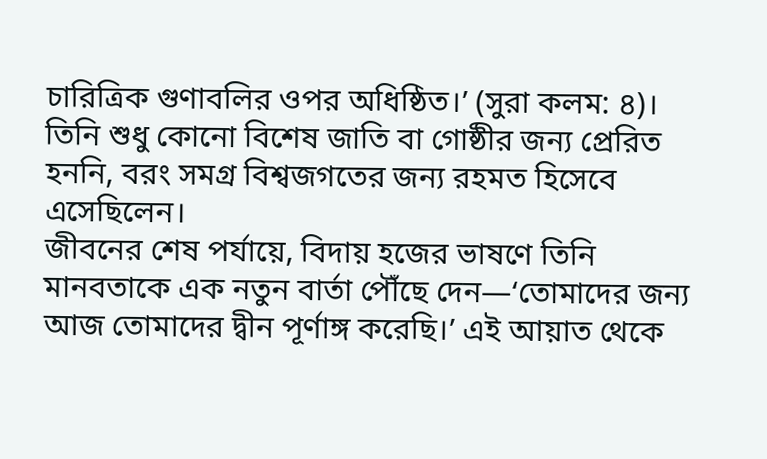চারিত্রিক গুণাবলির ওপর অধিষ্ঠিত।’ (সুরা কলম: ৪)। তিনি শুধু কোনো বিশেষ জাতি বা গোষ্ঠীর জন্য প্রেরিত হননি, বরং সমগ্র বিশ্বজগতের জন্য রহমত হিসেবে এসেছিলেন।
জীবনের শেষ পর্যায়ে, বিদায় হজের ভাষণে তিনি মানবতাকে এক নতুন বার্তা পৌঁছে দেন—‘তোমাদের জন্য আজ তোমাদের দ্বীন পূর্ণাঙ্গ করেছি।’ এই আয়াত থেকে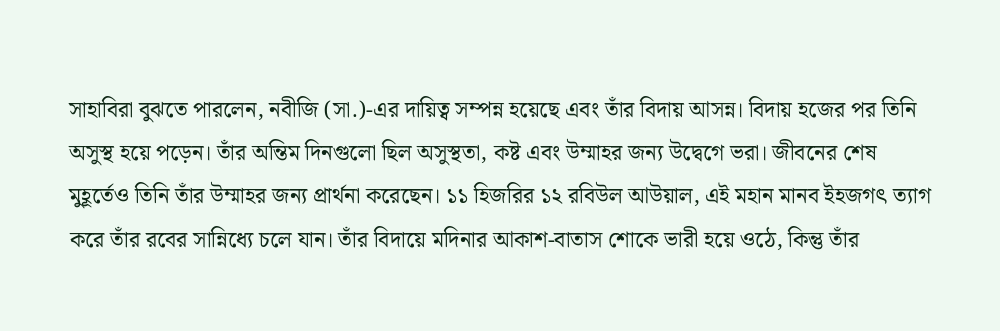সাহাবিরা বুঝতে পারলেন, নবীজি (সা.)-এর দায়িত্ব সম্পন্ন হয়েছে এবং তাঁর বিদায় আসন্ন। বিদায় হজের পর তিনি অসুস্থ হয়ে পড়েন। তাঁর অন্তিম দিনগুলো ছিল অসুস্থতা, কষ্ট এবং উম্মাহর জন্য উদ্বেগে ভরা। জীবনের শেষ মুহূর্তেও তিনি তাঁর উম্মাহর জন্য প্রার্থনা করেছেন। ১১ হিজরির ১২ রবিউল আউয়াল, এই মহান মানব ইহজগৎ ত্যাগ করে তাঁর রবের সান্নিধ্যে চলে যান। তাঁর বিদায়ে মদিনার আকাশ-বাতাস শোকে ভারী হয়ে ওঠে, কিন্তু তাঁর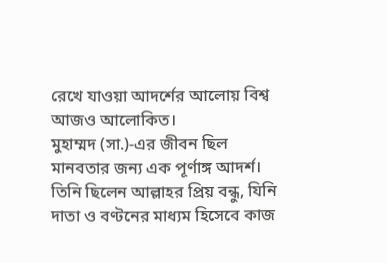রেখে যাওয়া আদর্শের আলোয় বিশ্ব আজও আলোকিত।
মুহাম্মদ (সা.)-এর জীবন ছিল মানবতার জন্য এক পূর্ণাঙ্গ আদর্শ। তিনি ছিলেন আল্লাহর প্রিয় বন্ধু, যিনি দাতা ও বণ্টনের মাধ্যম হিসেবে কাজ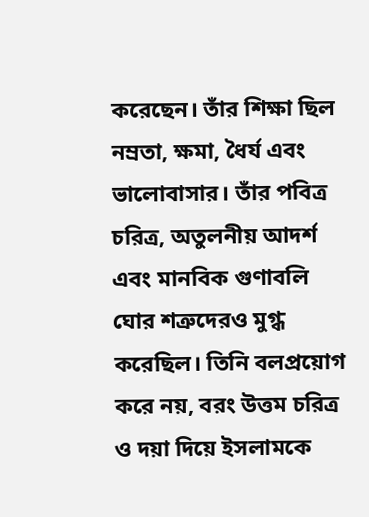করেছেন। তাঁর শিক্ষা ছিল নম্রতা, ক্ষমা, ধৈর্য এবং ভালোবাসার। তাঁর পবিত্র চরিত্র, অতুলনীয় আদর্শ এবং মানবিক গুণাবলি ঘোর শত্রুদেরও মুগ্ধ করেছিল। তিনি বলপ্রয়োগ করে নয়, বরং উত্তম চরিত্র ও দয়া দিয়ে ইসলামকে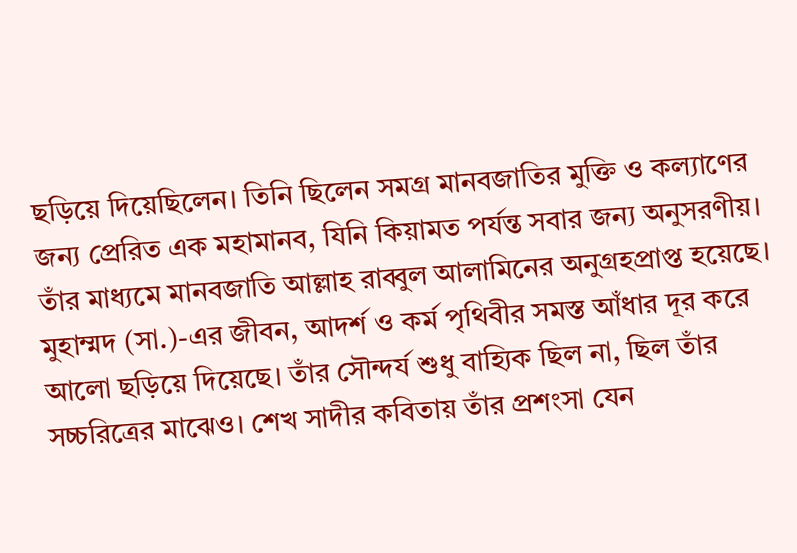ছড়িয়ে দিয়েছিলেন। তিনি ছিলেন সমগ্র মানবজাতির মুক্তি ও কল্যাণের জন্য প্রেরিত এক মহামানব, যিনি কিয়ামত পর্যন্ত সবার জন্য অনুসরণীয়। তাঁর মাধ্যমে মানবজাতি আল্লাহ রাব্বুল আলামিনের অনুগ্রহপ্রাপ্ত হয়েছে।
মুহাম্মদ (সা.)-এর জীবন, আদর্শ ও কর্ম পৃথিবীর সমস্ত আঁধার দূর করে আলো ছড়িয়ে দিয়েছে। তাঁর সৌন্দর্য শুধু বাহ্যিক ছিল না, ছিল তাঁর সচ্চরিত্রের মাঝেও। শেখ সাদীর কবিতায় তাঁর প্রশংসা যেন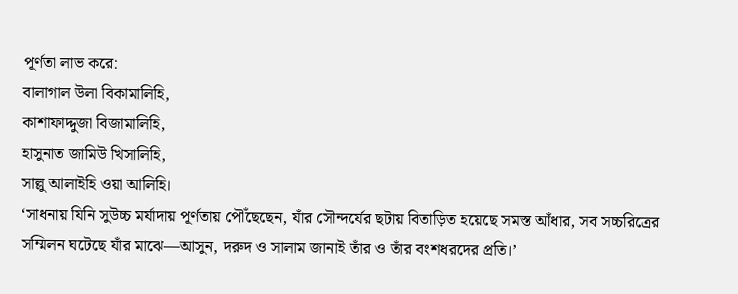পূর্ণতা লাভ করে:
বালাগাল উলা বিকামালিহি,
কাশাফাদ্দুজা বিজামালিহি,
হাসুনাত জামিউ খিসালিহি,
সাল্লু আলাইহি ওয়া আলিহি।
‘সাধনায় যিনি সুউচ্চ মর্যাদায় পূর্ণতায় পৌঁছেছেন, যাঁর সৌন্দর্যের ছটায় বিতাড়িত হয়েছে সমস্ত আঁধার, সব সচ্চরিত্রের সম্মিলন ঘটেছে যাঁর মাঝে—আসুন, দরুদ ও সালাম জানাই তাঁর ও তাঁর বংশধরদের প্রতি।’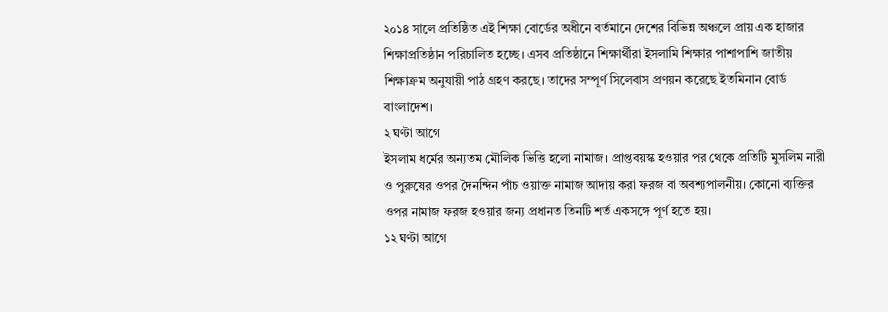২০১৪ সালে প্রতিষ্ঠিত এই শিক্ষা বোর্ডের অধীনে বর্তমানে দেশের বিভিন্ন অঞ্চলে প্রায় এক হাজার শিক্ষাপ্রতিষ্ঠান পরিচালিত হচ্ছে। এসব প্রতিষ্ঠানে শিক্ষার্থীরা ইসলামি শিক্ষার পাশাপাশি জাতীয় শিক্ষাক্রম অনুযায়ী পাঠ গ্রহণ করছে। তাদের সম্পূর্ণ সিলেবাস প্রণয়ন করেছে ইতমিনান বোর্ড বাংলাদেশ।
২ ঘণ্টা আগে
ইসলাম ধর্মের অন্যতম মৌলিক ভিত্তি হলো নামাজ। প্রাপ্তবয়স্ক হওয়ার পর থেকে প্রতিটি মুসলিম নারী ও পুরুষের ওপর দৈনন্দিন পাঁচ ওয়াক্ত নামাজ আদায় করা ফরজ বা অবশ্যপালনীয়। কোনো ব্যক্তির ওপর নামাজ ফরজ হওয়ার জন্য প্রধানত তিনটি শর্ত একসঙ্গে পূর্ণ হতে হয়।
১২ ঘণ্টা আগে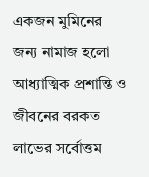একজন মুমিনের জন্য নামাজ হলো আধ্যাত্মিক প্রশান্তি ও জীবনের বরকত লাভের সর্বোত্তম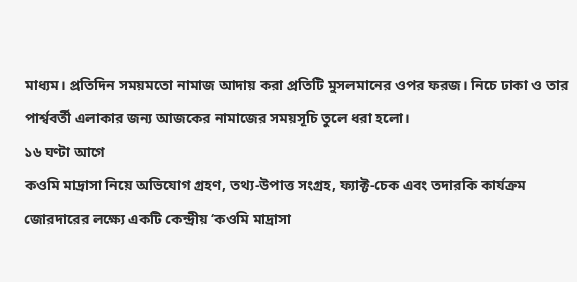মাধ্যম। প্রতিদিন সময়মতো নামাজ আদায় করা প্রতিটি মুসলমানের ওপর ফরজ। নিচে ঢাকা ও তার পার্শ্ববর্তী এলাকার জন্য আজকের নামাজের সময়সূচি তুলে ধরা হলো।
১৬ ঘণ্টা আগে
কওমি মাদ্রাসা নিয়ে অভিযোগ গ্রহণ, তথ্য-উপাত্ত সংগ্রহ, ফ্যাক্ট-চেক এবং তদারকি কার্যক্রম জোরদারের লক্ষ্যে একটি কেন্দ্রীয় ‘কওমি মাদ্রাসা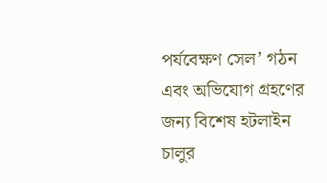পর্যবেক্ষণ সেল’ গঠন এবং অভিযোগ গ্রহণের জন্য বিশেষ হটলাইন চালুর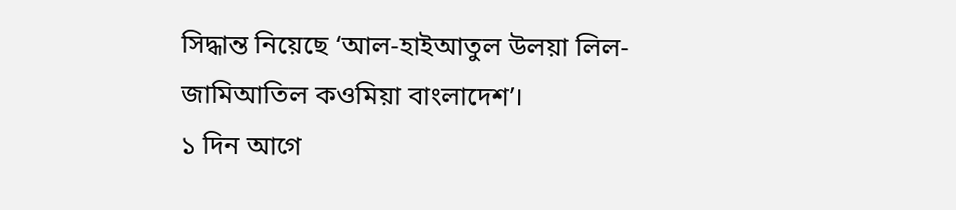সিদ্ধান্ত নিয়েছে ‘আল-হাইআতুল উলয়া লিল-জামিআতিল কওমিয়া বাংলাদেশ’।
১ দিন আগে